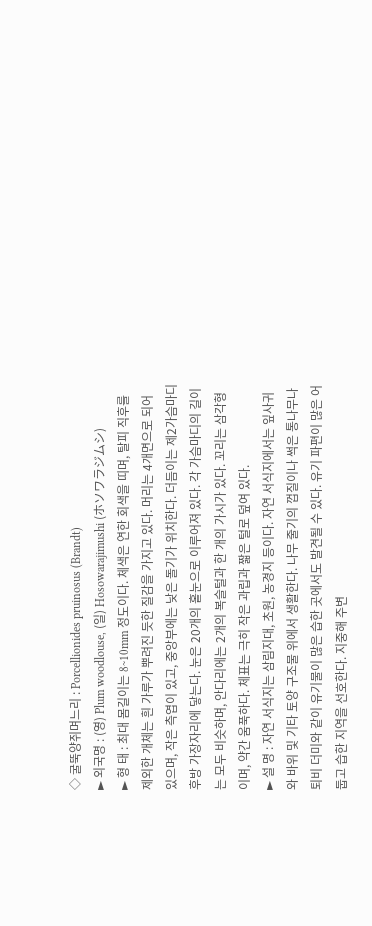◇ 굴뚝양쥐며느리 : Porcellionides pruinosus (Brandt)
► 외국명 : (영) Plum woodlouse, (일) Hosowarajimushi (ホソワラジムシ)
► 형 태 : 최대 몸길이는 8~10mm 정도이다. 체색은 연한 회색을 띠며, 탈피 직후를 제외한 개체는 흰 가루가 뿌려진 듯한 질감을 가지고 있다. 머리는 4개면으로 되어 있으며, 작은 측엽이 있고, 중앙부에는 낮은 돌기가 위치한다. 더듬이는 제2가슴마디 후방 가장자리에 닿는다. 눈은 20개의 홑눈으로 이루어져 있다. 각 가슴마디의 길이는 모두 비슷하며, 안다리에는 2개의 복슬털과 한 개의 가시가 있다. 꼬리는 삼각형이며, 약간 움푹하다. 체표는 극히 작은 과립과 짧은 털로 덮여 있다.
► 설 명 : 자연 서식지는 삼림지대, 초원, 농경지 등이다. 자연 서식지에서는 잎사귀와 바위 및 기타 토양 구조물 위에서 생활한다. 나무 줄기의 껍질이나 썩은 통나무나 퇴비 더미와 같이 유기물이 많은 습한 곳에서도 발견될 수 있다. 유기 파편이 많은 어둡고 습한 지역을 선호한다. 지중해 주변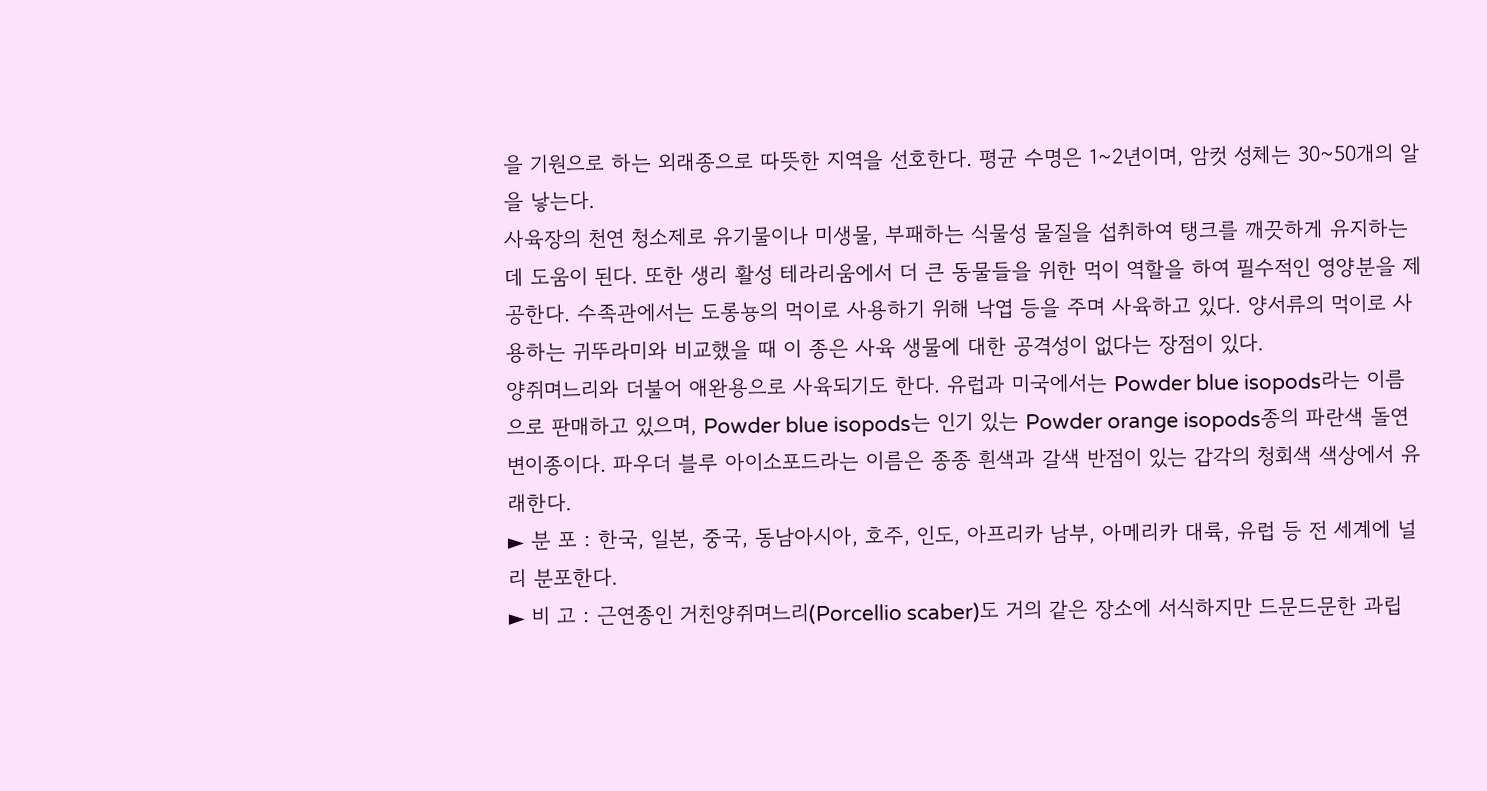을 기원으로 하는 외래종으로 따뜻한 지역을 선호한다. 평균 수명은 1~2년이며, 암컷 성체는 30~50개의 알을 낳는다.
사육장의 천연 청소제로 유기물이나 미생물, 부패하는 식물성 물질을 섭취하여 탱크를 깨끗하게 유지하는 데 도움이 된다. 또한 생리 활성 테라리움에서 더 큰 동물들을 위한 먹이 역할을 하여 필수적인 영양분을 제공한다. 수족관에서는 도롱뇽의 먹이로 사용하기 위해 낙엽 등을 주며 사육하고 있다. 양서류의 먹이로 사용하는 귀뚜라미와 비교했을 때 이 종은 사육 생물에 대한 공격성이 없다는 장점이 있다.
양쥐며느리와 더불어 애완용으로 사육되기도 한다. 유럽과 미국에서는 Powder blue isopods라는 이름으로 판매하고 있으며, Powder blue isopods는 인기 있는 Powder orange isopods종의 파란색 돌연변이종이다. 파우더 블루 아이소포드라는 이름은 종종 흰색과 갈색 반점이 있는 갑각의 청회색 색상에서 유래한다.
► 분 포 : 한국, 일본, 중국, 동남아시아, 호주, 인도, 아프리카 남부, 아메리카 대륙, 유럽 등 전 세계에 널리 분포한다.
► 비 고 : 근연종인 거친양쥐며느리(Porcellio scaber)도 거의 같은 장소에 서식하지만 드문드문한 과립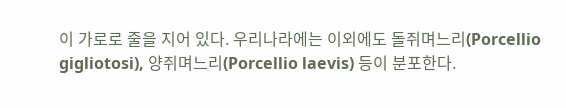이 가로로 줄을 지어 있다. 우리나라에는 이외에도 돌쥐며느리(Porcellio gigliotosi), 양쥐며느리(Porcellio laevis) 등이 분포한다.